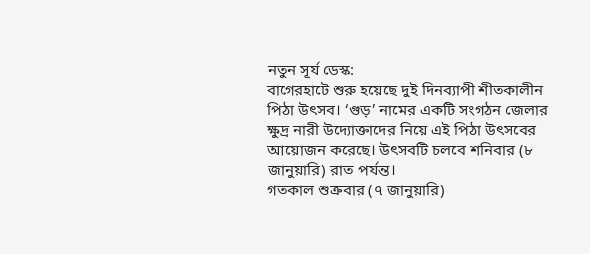নতুন সূর্য ডেস্ক:
বাগেরহাটে শুরু হয়েছে দুই দিনব্যাপী শীতকালীন পিঠা উৎসব। ‘গুড়’ নামের একটি সংগঠন জেলার ক্ষুদ্র নারী উদ্যোক্তাদের নিয়ে এই পিঠা উৎসবের আয়োজন করেছে। উৎসবটি চলবে শনিবার (৮ জানুয়ারি) রাত পর্যন্ত।
গতকাল শুক্রবার (৭ জানুয়ারি)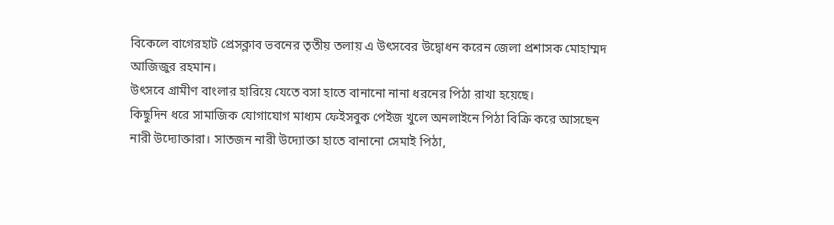বিকেলে বাগেরহাট প্রেসক্লাব ভবনের তৃতীয় তলায় এ উৎসবের উদ্বোধন করেন জেলা প্রশাসক মোহাম্মদ আজিজুর রহমান।
উৎসবে গ্রামীণ বাংলার হারিয়ে যেতে বসা হাতে বানানো নানা ধরনের পিঠা রাখা হয়েছে।
কিছুদিন ধরে সামাজিক যোগাযোগ মাধ্যম ফেইসবুক পেইজ খুলে অনলাইনে পিঠা বিক্রি করে আসছেন নারী উদ্যোক্তারা। সাতজন নারী উদ্যোক্তা হাতে বানানো সেমাই পিঠা,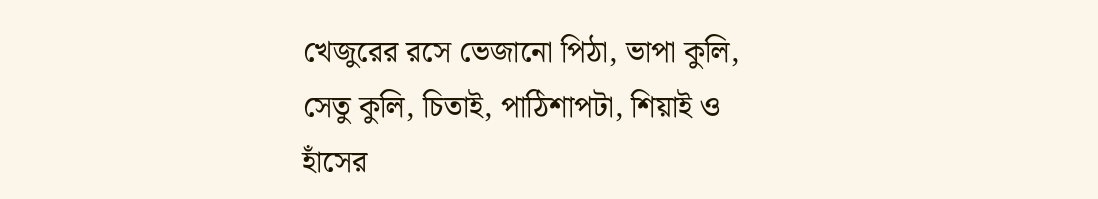খেজুরের রসে ভেজানো পিঠা, ভাপা কুলি, সেতু কুলি, চিতাই, পাঠিশাপটা, শিয়াই ও হাঁসের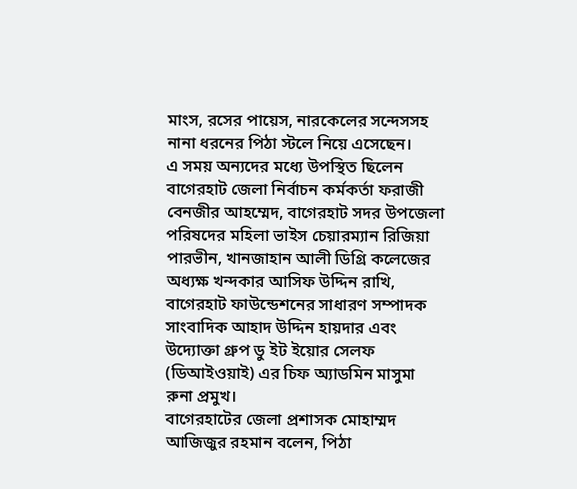মাংস, রসের পায়েস, নারকেলের সন্দেসসহ নানা ধরনের পিঠা স্টলে নিয়ে এসেছেন।
এ সময় অন্যদের মধ্যে উপস্থিত ছিলেন বাগেরহাট জেলা নির্বাচন কর্মকর্তা ফরাজী বেনজীর আহম্মেদ, বাগেরহাট সদর উপজেলা পরিষদের মহিলা ভাইস চেয়ারম্যান রিজিয়া পারভীন, খানজাহান আলী ডিগ্রি কলেজের অধ্যক্ষ খন্দকার আসিফ উদ্দিন রাখি, বাগেরহাট ফাউন্ডেশনের সাধারণ সম্পাদক সাংবাদিক আহাদ উদ্দিন হায়দার এবং উদ্যোক্তা গ্রুপ ডু ইট ইয়োর সেলফ (ডিআইওয়াই) এর চিফ অ্যাডমিন মাসুমা রুনা প্রমুখ।
বাগেরহাটের জেলা প্রশাসক মোহাম্মদ আজিজুর রহমান বলেন, পিঠা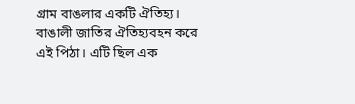গ্রাম বাঙলার একটি ঐতিহ্য। বাঙালী জাতির ঐতিহ্যবহন করে এই পিঠা। এটি ছিল এক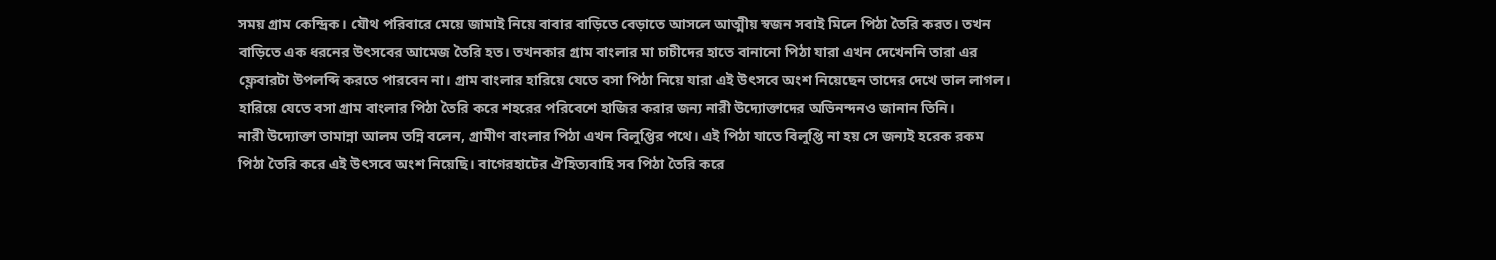সময় গ্রাম কেন্দ্রিক। যৌথ পরিবারে মেয়ে জামাই নিয়ে বাবার বাড়িতে বেড়াতে আসলে আত্মীয় স্বজন সবাই মিলে পিঠা তৈরি করত। তখন বাড়িতে এক ধরনের উৎসবের আমেজ তৈরি হত। তখনকার গ্রাম বাংলার মা চাচীদের হাতে বানানো পিঠা যারা এখন দেখেননি তারা এর ফ্লেবারটা উপলব্দি করতে পারবেন না। গ্রাম বাংলার হারিয়ে যেতে বসা পিঠা নিয়ে যারা এই উৎসবে অংশ নিয়েছেন তাদের দেখে ভাল লাগল। হারিয়ে যেতে বসা গ্রাম বাংলার পিঠা তৈরি করে শহরের পরিবেশে হাজির করার জন্য নারী উদ্যোক্তাদের অভিনন্দনও জানান তিনি।
নারী উদ্যোক্তা তামান্না আলম তন্নি বলেন, গ্রামীণ বাংলার পিঠা এখন বিলুপ্তির পথে। এই পিঠা যাতে বিলুপ্তি না হয় সে জন্যই হরেক রকম পিঠা তৈরি করে এই উৎসবে অংশ নিয়েছি। বাগেরহাটের ঐহিত্যবাহি সব পিঠা তৈরি করে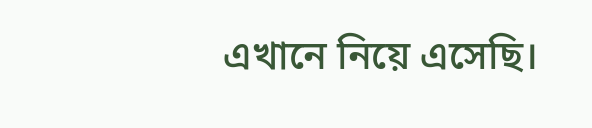এখানে নিয়ে এসেছি।